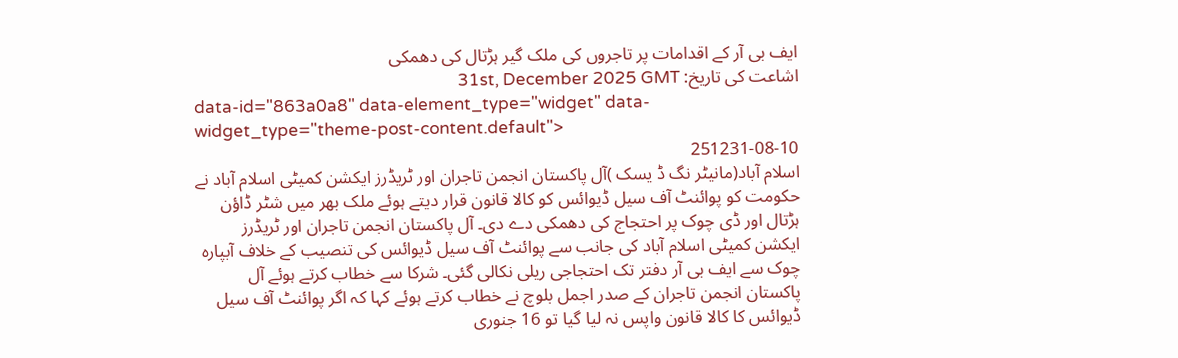ایف بی آر کے اقدامات پر تاجروں کی ملک گیر ہڑتال کی دھمکی
اشاعت کی تاریخ: 31st, December 2025 GMT
data-id="863a0a8" data-element_type="widget" data-widget_type="theme-post-content.default">
251231-08-10
اسلام آباد(مانیٹر نگ ڈ یسک )آل پاکستان انجمن تاجران اور ٹریڈرز ایکشن کمیٹی اسلام آباد نے حکومت کو پوائنٹ آف سیل ڈیوائس کو کالا قانون قرار دیتے ہوئے ملک بھر میں شٹر ڈاؤن ہڑتال اور ڈی چوک پر احتجاج کی دھمکی دے دی۔ آل پاکستان انجمن تاجران اور ٹریڈرز ایکشن کمیٹی اسلام آباد کی جانب سے پوائنٹ آف سیل ڈیوائس کی تنصیب کے خلاف آبپارہ چوک سے ایف بی آر دفتر تک احتجاجی ریلی نکالی گئی۔ شرکا سے خطاب کرتے ہوئے آل پاکستان انجمن تاجران کے صدر اجمل بلوچ نے خطاب کرتے ہوئے کہا کہ اگر پوائنٹ آف سیل ڈیوائس کا کالا قانون واپس نہ لیا گیا تو 16 جنوری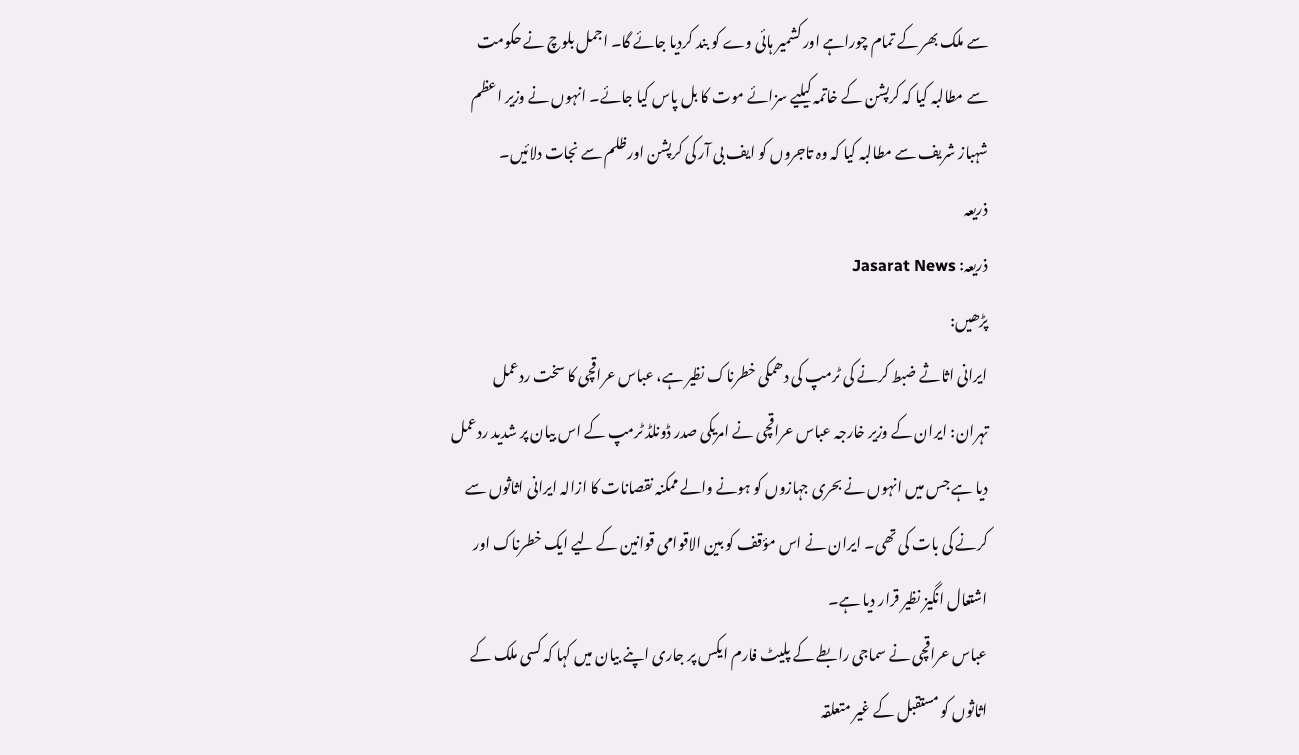سے ملک بھر کے تمام چوراہے اور کشمیر ہائی وے کو بند کردیا جائے گا۔ اجمل بلوچ نے حکومت سے مطالبہ کیا کہ کرپشن کے خاتمہ کیلیے سزائے موت کا بل پاس کیا جائے۔ انہوں نے وزیر اعظم شہباز شریف سے مطالبہ کیا کہ وہ تاجروں کو ایف بی آر کی کرپشن اورظلم سے نجات دلائیں۔
ذریعہ
ذریعہ: Jasarat News
پڑھیں:
ایرانی اثاثے ضبط کرنے کی ٹرمپ کی دھمکی خطرناک نظیر ہے، عباس عراقچی کا سخت ردعمل
تہران: ایران کے وزیر خارجہ عباس عراقچی نے امریکی صدر ڈونلڈ ٹرمپ کے اس بیان پر شدید ردعمل دیا ہے جس میں انہوں نے بحری جہازوں کو ہونے والے ممکنہ نقصانات کا ازالہ ایرانی اثاثوں سے کرنے کی بات کی تھی۔ ایران نے اس مؤقف کو بین الاقوامی قوانین کے لیے ایک خطرناک اور اشتعال انگیز نظیر قرار دیا ہے۔
عباس عراقچی نے سماجی رابطے کے پلیٹ فارم ایکس پر جاری اپنے بیان میں کہا کہ کسی ملک کے اثاثوں کو مستقبل کے غیر متعلقہ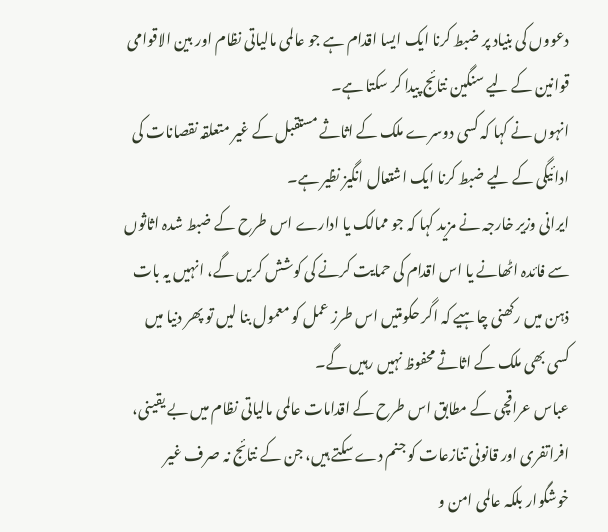دعووں کی بنیاد پر ضبط کرنا ایک ایسا اقدام ہے جو عالمی مالیاتی نظام اور بین الاقوامی قوانین کے لیے سنگین نتائج پیدا کر سکتا ہے۔
انہوں نے کہا کہ کسی دوسرے ملک کے اثاثے مستقبل کے غیر متعلقہ نقصانات کی ادائیگی کے لیے ضبط کرنا ایک اشتعال انگیز نظیر ہے۔
ایرانی وزیر خارجہ نے مزید کہا کہ جو ممالک یا ادارے اس طرح کے ضبط شدہ اثاثوں سے فائدہ اٹھانے یا اس اقدام کی حمایت کرنے کی کوشش کریں گے، انہیں یہ بات ذہن میں رکھنی چاہیے کہ اگر حکومتیں اس طرز عمل کو معمول بنا لیں تو پھر دنیا میں کسی بھی ملک کے اثاثے محفوظ نہیں رہیں گے۔
عباس عراقچی کے مطابق اس طرح کے اقدامات عالمی مالیاتی نظام میں بے یقینی، افراتفری اور قانونی تنازعات کو جنم دے سکتے ہیں، جن کے نتائج نہ صرف غیر خوشگوار بلکہ عالمی امن و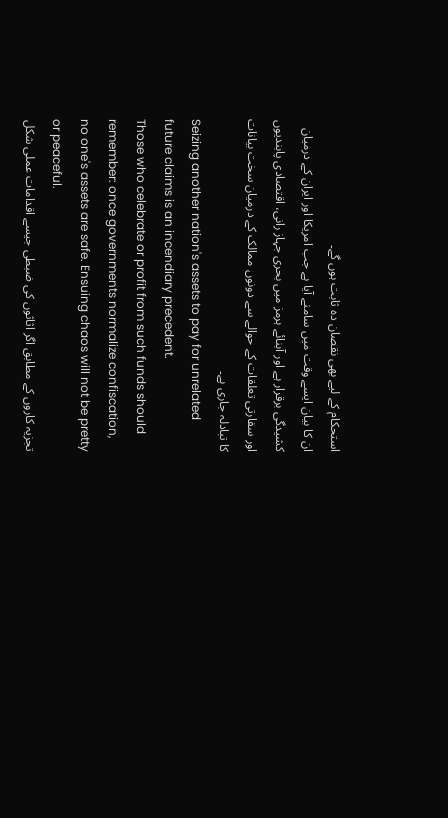استحکام کے لیے بھی نقصان دہ ثابت ہوں گے۔
ان کا بیان ایسے وقت میں سامنے آیا ہے جب امریکا اور ایران کے درمیان کشیدگی برقرار ہے اور آبنائے ہرمز میں بحری جہاز رانی، اقتصادی پابندیوں اور سفارتی تعلقات کے حوالے سے دونوں ممالک کے درمیان سخت بیانات کا تبادلہ جاری ہے۔
Seizing another nation's assets to pay for unrelated future claims is an incendiary precedent.
Those who celebrate or profit from such funds should remember: once governments normalize confiscation, no one's assets are safe. Ensuing chaos will not be pretty or peaceful.
تجزیہ کاروں کے مطابق اگر اثاثوں کی ضبطی جیسے اقدامات عملی شکل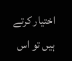اختیار کرتے ہیں تو اس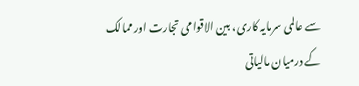سے عالمی سرمایہ کاری، بین الاقوامی تجارت اور ممالک کے درمیان مالیاتی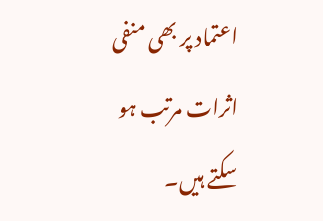اعتماد پر بھی منفی اثرات مرتب ہو سکتے ہیں۔